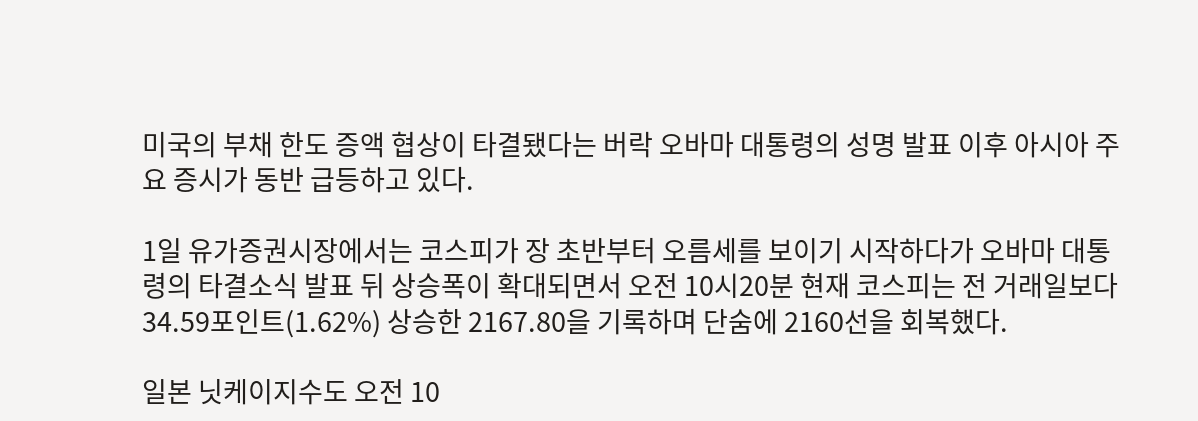미국의 부채 한도 증액 협상이 타결됐다는 버락 오바마 대통령의 성명 발표 이후 아시아 주요 증시가 동반 급등하고 있다.

1일 유가증권시장에서는 코스피가 장 초반부터 오름세를 보이기 시작하다가 오바마 대통령의 타결소식 발표 뒤 상승폭이 확대되면서 오전 10시20분 현재 코스피는 전 거래일보다 34.59포인트(1.62%) 상승한 2167.80을 기록하며 단숨에 2160선을 회복했다.

일본 닛케이지수도 오전 10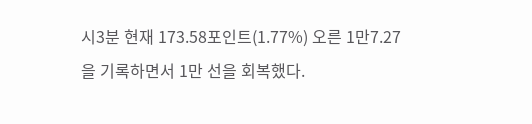시3분 현재 173.58포인트(1.77%) 오른 1만7.27을 기록하면서 1만 선을 회복했다.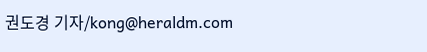권도경 기자/kong@heraldm.com